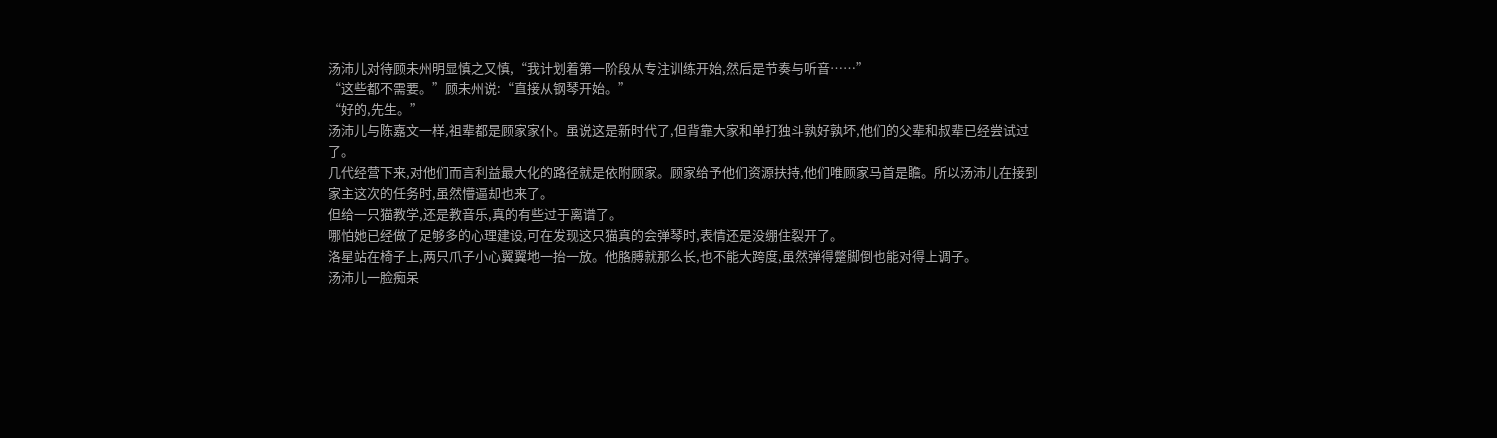汤沛儿对待顾未州明显慎之又慎,“我计划着第一阶段从专注训练开始,然后是节奏与听音……”
“这些都不需要。”顾未州说:“直接从钢琴开始。”
“好的,先生。”
汤沛儿与陈嘉文一样,祖辈都是顾家家仆。虽说这是新时代了,但背靠大家和单打独斗孰好孰坏,他们的父辈和叔辈已经尝试过了。
几代经营下来,对他们而言利益最大化的路径就是依附顾家。顾家给予他们资源扶持,他们唯顾家马首是瞻。所以汤沛儿在接到家主这次的任务时,虽然懵逼却也来了。
但给一只猫教学,还是教音乐,真的有些过于离谱了。
哪怕她已经做了足够多的心理建设,可在发现这只猫真的会弹琴时,表情还是没绷住裂开了。
洛星站在椅子上,两只爪子小心翼翼地一抬一放。他胳膊就那么长,也不能大跨度,虽然弹得蹩脚倒也能对得上调子。
汤沛儿一脸痴呆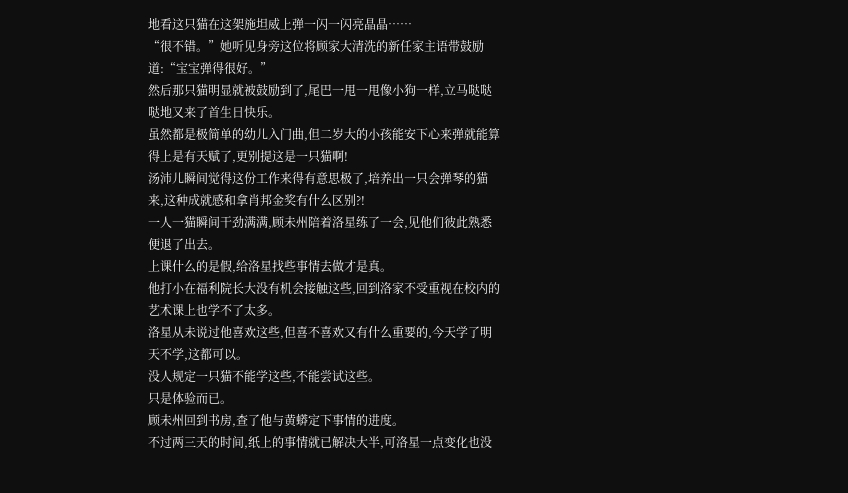地看这只猫在这架施坦威上弹一闪一闪亮晶晶……
“很不错。”她听见身旁这位将顾家大清洗的新任家主语带鼓励道:“宝宝弹得很好。”
然后那只猫明显就被鼓励到了,尾巴一甩一甩像小狗一样,立马哒哒哒地又来了首生日快乐。
虽然都是极简单的幼儿入门曲,但二岁大的小孩能安下心来弹就能算得上是有天赋了,更别提这是一只猫啊!
汤沛儿瞬间觉得这份工作来得有意思极了,培养出一只会弹琴的猫来,这种成就感和拿肖邦金奖有什么区别?!
一人一猫瞬间干劲满满,顾未州陪着洛星练了一会,见他们彼此熟悉便退了出去。
上课什么的是假,给洛星找些事情去做才是真。
他打小在福利院长大没有机会接触这些,回到洛家不受重视在校内的艺术课上也学不了太多。
洛星从未说过他喜欢这些,但喜不喜欢又有什么重要的,今天学了明天不学,这都可以。
没人规定一只猫不能学这些,不能尝试这些。
只是体验而已。
顾未州回到书房,查了他与黄蟒定下事情的进度。
不过两三天的时间,纸上的事情就已解决大半,可洛星一点变化也没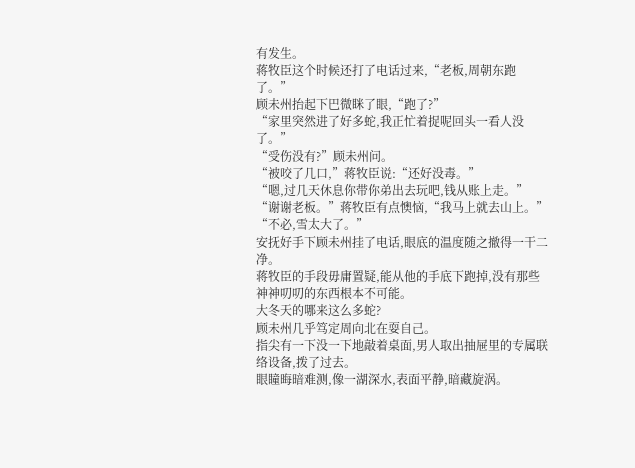有发生。
蒋牧臣这个时候还打了电话过来,“老板,周朝东跑了。”
顾未州抬起下巴微眯了眼,“跑了?”
“家里突然进了好多蛇,我正忙着捉呢回头一看人没了。”
“受伤没有?”顾未州问。
“被咬了几口,”蒋牧臣说:“还好没毒。”
“嗯,过几天休息你带你弟出去玩吧,钱从账上走。”
“谢谢老板。”蒋牧臣有点懊恼,“我马上就去山上。”
“不必,雪太大了。”
安抚好手下顾未州挂了电话,眼底的温度随之撤得一干二净。
蒋牧臣的手段毋庸置疑,能从他的手底下跑掉,没有那些神神叨叨的东西根本不可能。
大冬天的哪来这么多蛇?
顾未州几乎笃定周向北在耍自己。
指尖有一下没一下地敲着桌面,男人取出抽屉里的专属联络设备,拨了过去。
眼瞳晦暗难测,像一湖深水,表面平静,暗藏旋涡。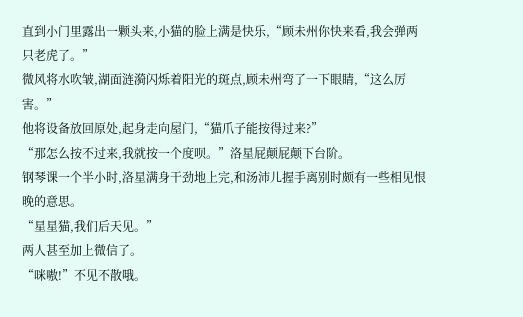直到小门里露出一颗头来,小猫的脸上满是快乐,“顾未州你快来看,我会弹两只老虎了。”
微风将水吹皱,湖面涟漪闪烁着阳光的斑点,顾未州弯了一下眼睛,“这么厉害。”
他将设备放回原处,起身走向屋门,“猫爪子能按得过来?”
“那怎么按不过来,我就按一个度呗。”洛星屁颠屁颠下台阶。
钢琴课一个半小时,洛星满身干劲地上完,和汤沛儿握手离别时颇有一些相见恨晚的意思。
“星星猫,我们后天见。”
两人甚至加上微信了。
“咪嗷!”不见不散哦。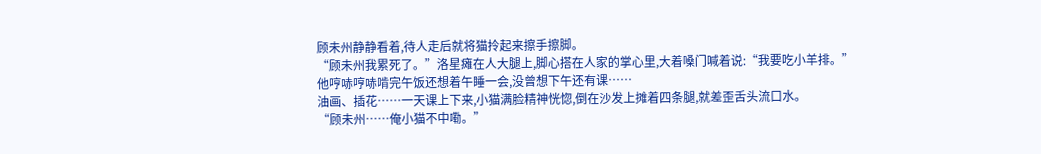顾未州静静看着,待人走后就将猫拎起来擦手擦脚。
“顾未州我累死了。”洛星瘫在人大腿上,脚心搭在人家的掌心里,大着嗓门喊着说:“我要吃小羊排。”
他哼哧哼哧啃完午饭还想着午睡一会,没曾想下午还有课……
油画、插花……一天课上下来,小猫满脸精神恍惚,倒在沙发上摊着四条腿,就差歪舌头流口水。
“顾未州……俺小猫不中嘞。”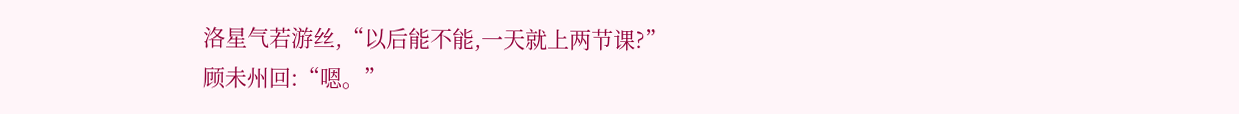洛星气若游丝,“以后能不能,一天就上两节课?”
顾未州回:“嗯。”